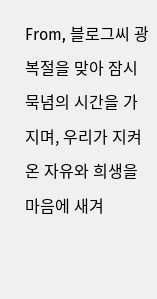From, 블로그씨 광복절을 맞아 잠시 묵념의 시간을 가지며, 우리가 지켜온 자유와 희생을 마음에 새겨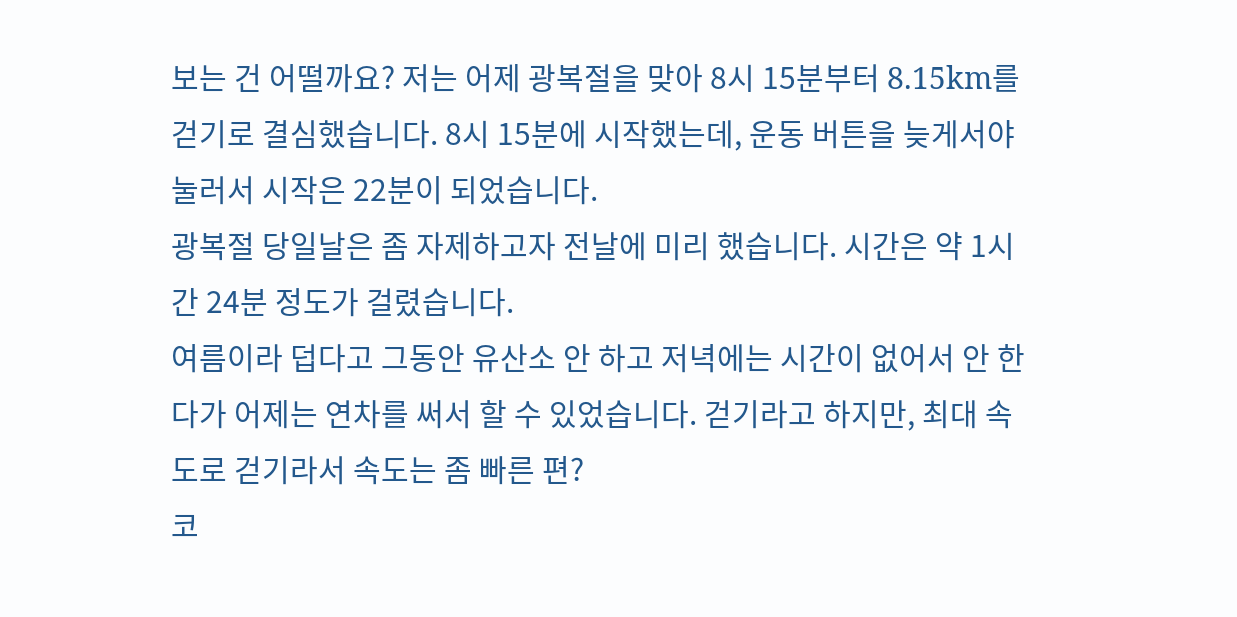보는 건 어떨까요? 저는 어제 광복절을 맞아 8시 15분부터 8.15km를 걷기로 결심했습니다. 8시 15분에 시작했는데, 운동 버튼을 늦게서야 눌러서 시작은 22분이 되었습니다.
광복절 당일날은 좀 자제하고자 전날에 미리 했습니다. 시간은 약 1시간 24분 정도가 걸렸습니다.
여름이라 덥다고 그동안 유산소 안 하고 저녁에는 시간이 없어서 안 한다가 어제는 연차를 써서 할 수 있었습니다. 걷기라고 하지만, 최대 속도로 걷기라서 속도는 좀 빠른 편?
코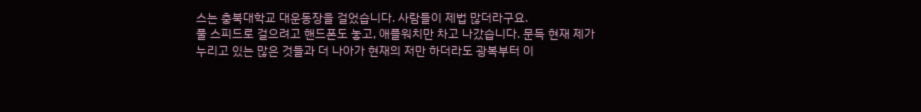스는 충북대학교 대운동장을 걸었습니다. 사람들이 제법 많더라구요.
풀 스피드로 걸으려고 핸드폰도 놓고, 애플워치만 차고 나갔습니다. 문득 현재 제가 누리고 있는 많은 것들과 더 나아가 현재의 저만 하더라도 광복부터 이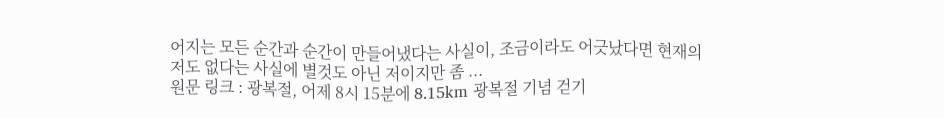어지는 모든 순간과 순간이 만들어냈다는 사실이, 조금이라도 어긋났다면 현재의 저도 없다는 사실에 별것도 아닌 저이지만 좀 ...
원문 링크 : 광복절, 어제 8시 15분에 8.15km 광복절 기념 걷기